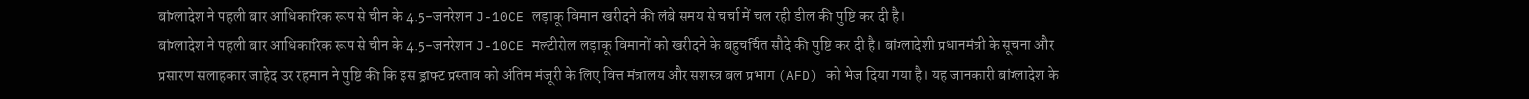बांग्लादेश ने पहली बार आधिकारिक रूप से चीन के 4.5-जनरेशन J-10CE लड़ाकू विमान खरीदने की लंबे समय से चर्चा में चल रही डील की पुष्टि कर दी है।
बांग्लादेश ने पहली बार आधिकारिक रूप से चीन के 4.5-जनरेशन J-10CE मल्टीरोल लड़ाकू विमानों को खरीदने के बहुचर्चित सौदे की पुष्टि कर दी है। बांग्लादेशी प्रधानमंत्री के सूचना और प्रसारण सलाहकार जाहेद उर रहमान ने पुष्टि की कि इस ड्राफ्ट प्रस्ताव को अंतिम मंजूरी के लिए वित्त मंत्रालय और सशस्त्र बल प्रभाग (AFD) को भेज दिया गया है। यह जानकारी बांग्लादेश के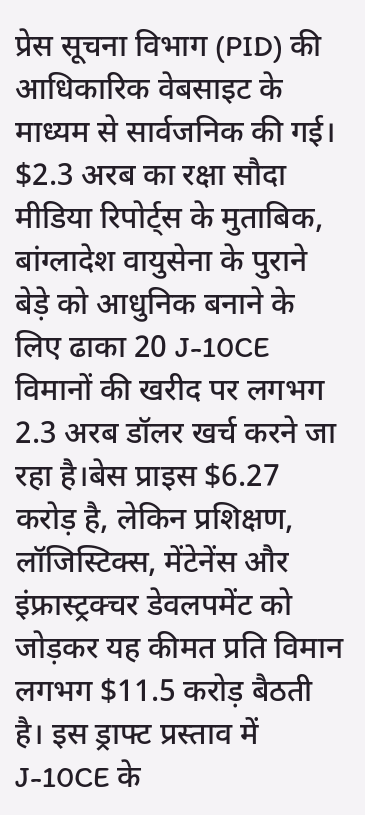प्रेस सूचना विभाग (PID) की आधिकारिक वेबसाइट के माध्यम से सार्वजनिक की गई।
$2.3 अरब का रक्षा सौदा
मीडिया रिपोर्ट्स के मुताबिक, बांग्लादेश वायुसेना के पुराने बेड़े को आधुनिक बनाने के लिए ढाका 20 J-10CE विमानों की खरीद पर लगभग 2.3 अरब डॉलर खर्च करने जा रहा है।बेस प्राइस $6.27 करोड़ है, लेकिन प्रशिक्षण, लॉजिस्टिक्स, मेंटेनेंस और इंफ्रास्ट्रक्चर डेवलपमेंट को जोड़कर यह कीमत प्रति विमान लगभग $11.5 करोड़ बैठती है। इस ड्राफ्ट प्रस्ताव में J-10CE के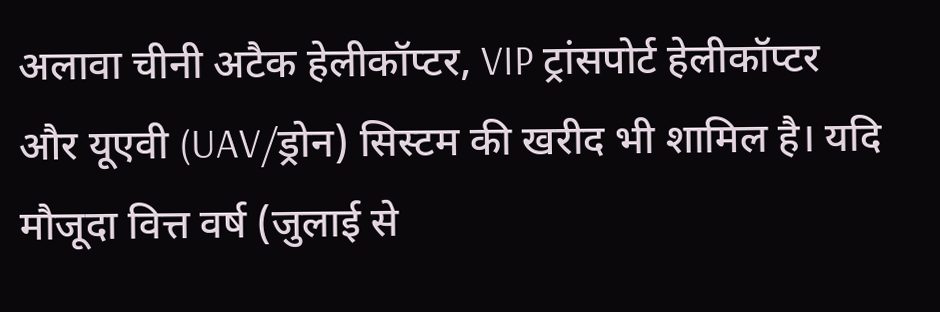अलावा चीनी अटैक हेलीकॉप्टर, VIP ट्रांसपोर्ट हेलीकॉप्टर और यूएवी (UAV/ड्रोन) सिस्टम की खरीद भी शामिल है। यदि मौजूदा वित्त वर्ष (जुलाई से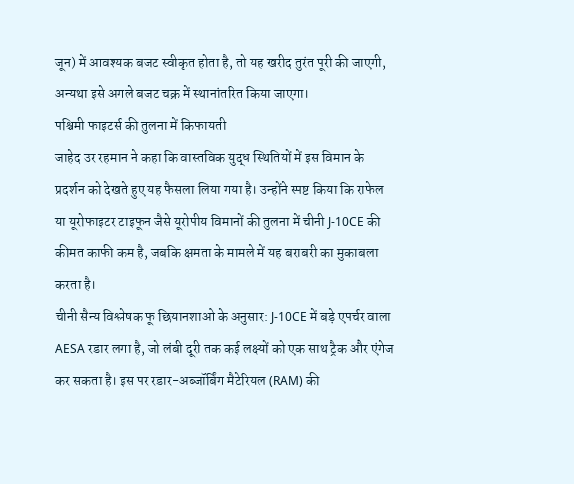जून) में आवश्यक बजट स्वीकृत होता है, तो यह खरीद तुरंत पूरी की जाएगी, अन्यथा इसे अगले बजट चक्र में स्थानांतरित किया जाएगा।
पश्चिमी फाइटर्स की तुलना में किफायती
जाहेद उर रहमान ने कहा कि वास्तविक युद्ध स्थितियों में इस विमान के प्रदर्शन को देखते हुए यह फैसला लिया गया है। उन्होंने स्पष्ट किया कि राफेल या यूरोफाइटर टाइफून जैसे यूरोपीय विमानों की तुलना में चीनी J-10CE की कीमत काफी कम है, जबकि क्षमता के मामले में यह बराबरी का मुकाबला करता है।
चीनी सैन्य विश्लेषक फू छियानशाओ के अनुसार: J-10CE में बड़े एपर्चर वाला AESA रडार लगा है, जो लंबी दूरी तक कई लक्ष्यों को एक साथ ट्रैक और एंगेज कर सकता है। इस पर रडार-अब्जॉर्बिंग मैटेरियल (RAM) की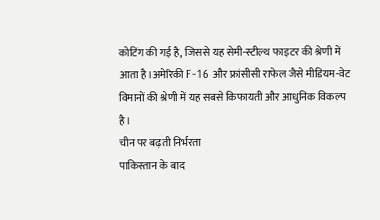कोटिंग की गई है, जिससे यह सेमी-स्टील्थ फाइटर की श्रेणी में आता है।अमेरिकी F-16 और फ्रांसीसी राफेल जैसे मीडियम-वेट विमानों की श्रेणी में यह सबसे किफायती और आधुनिक विकल्प है।
चीन पर बढ़ती निर्भरता
पाकिस्तान के बाद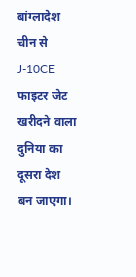बांग्लादेश चीन से J-10CE फाइटर जेट खरीदने वाला दुनिया का दूसरा देश बन जाएगा।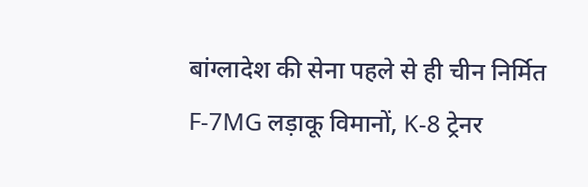बांग्लादेश की सेना पहले से ही चीन निर्मित F-7MG लड़ाकू विमानों, K-8 ट्रेनर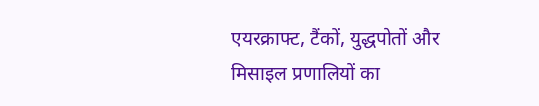एयरक्राफ्ट, टैंकों, युद्धपोतों और मिसाइल प्रणालियों का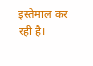इस्तेमाल कर रही है।